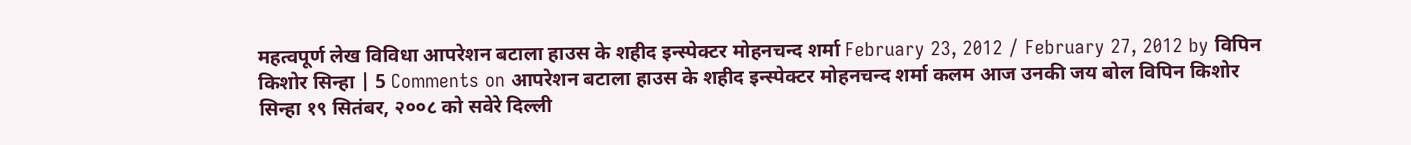महत्वपूर्ण लेख विविधा आपरेशन बटाला हाउस के शहीद इन्स्पेक्टर मोहनचन्द शर्मा February 23, 2012 / February 27, 2012 by विपिन किशोर सिन्हा | 5 Comments on आपरेशन बटाला हाउस के शहीद इन्स्पेक्टर मोहनचन्द शर्मा कलम आज उनकी जय बोल विपिन किशोर सिन्हा १९ सितंबर, २००८ को सवेरे दिल्ली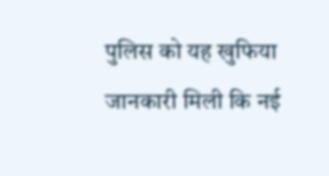पुलिस को यह खुफिया जानकारी मिली कि नई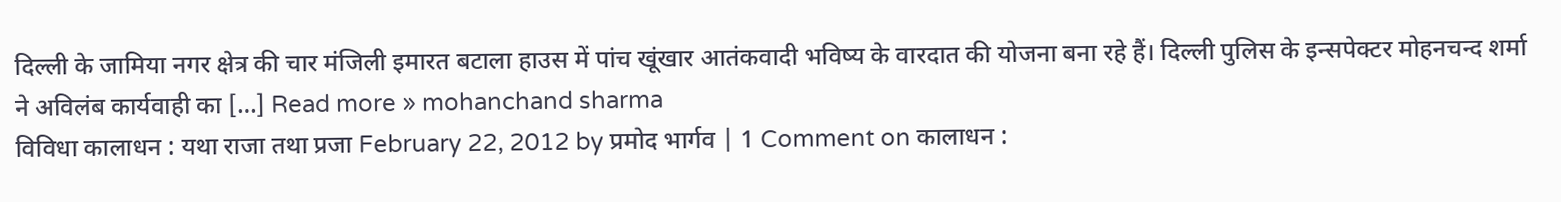दिल्ली के जामिया नगर क्षेत्र की चार मंजिली इमारत बटाला हाउस में पांच खूंखार आतंकवादी भविष्य के वारदात की योजना बना रहे हैं। दिल्ली पुलिस के इन्सपेक्टर मोहनचन्द शर्मा ने अविलंब कार्यवाही का […] Read more » mohanchand sharma
विविधा कालाधन : यथा राजा तथा प्रजा February 22, 2012 by प्रमोद भार्गव | 1 Comment on कालाधन :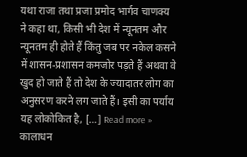यथा राजा तथा प्रजा प्रमोद भार्गव चाणक्य ने कहा था, किसी भी देश में न्यूनतम और न्यूनतम ही होते हैं किंतु जब पर नकेल कसने में शासन-प्रशासन कमजोर पड़ते हैं अथवा वे खुद हो जाते हैं तो देश के ज्यादातर लोग का अनुसरण करने लग जाते हैं। इसी का पर्याय यह लोकोकित है, […] Read more » कालाधन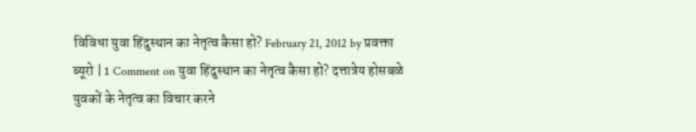विविधा युवा हिंदुस्थान का नेतृत्व कैसा हो? February 21, 2012 by प्रवक्ता ब्यूरो | 1 Comment on युवा हिंदुस्थान का नेतृत्व कैसा हो? दत्तात्रेय होसबळे युवकों के नेतृत्व का विचार करने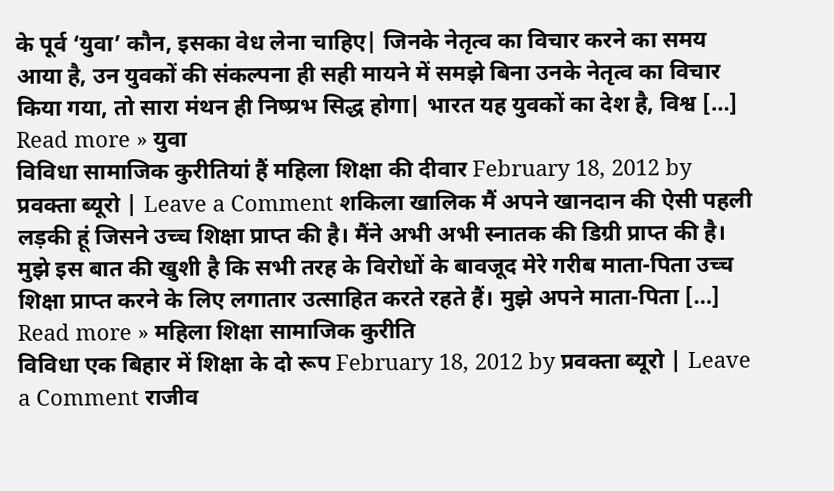के पूर्व ‘युवा’ कौन, इसका वेध लेना चाहिए| जिनके नेतृत्व का विचार करने का समय आया है, उन युवकों की संकल्पना ही सही मायने में समझे बिना उनके नेतृत्व का विचार किया गया, तो सारा मंथन ही निष्प्रभ सिद्ध होगा| भारत यह युवकों का देश है, विश्व […] Read more » युवा
विविधा सामाजिक कुरीतियां हैं महिला शिक्षा की दीवार February 18, 2012 by प्रवक्ता ब्यूरो | Leave a Comment शकिला खालिक मैं अपने खानदान की ऐसी पहली लड़की हूं जिसने उच्च शिक्षा प्राप्त की है। मैंने अभी अभी स्नातक की डिग्री प्राप्त की है। मुझे इस बात की खुशी है कि सभी तरह के विरोधों के बावजूद मेरे गरीब माता-पिता उच्च शिक्षा प्राप्त करने के लिए लगातार उत्साहित करते रहते हैं। मुझे अपने माता-पिता […] Read more » महिला शिक्षा सामाजिक कुरीति
विविधा एक बिहार में शिक्षा के दो रूप February 18, 2012 by प्रवक्ता ब्यूरो | Leave a Comment राजीव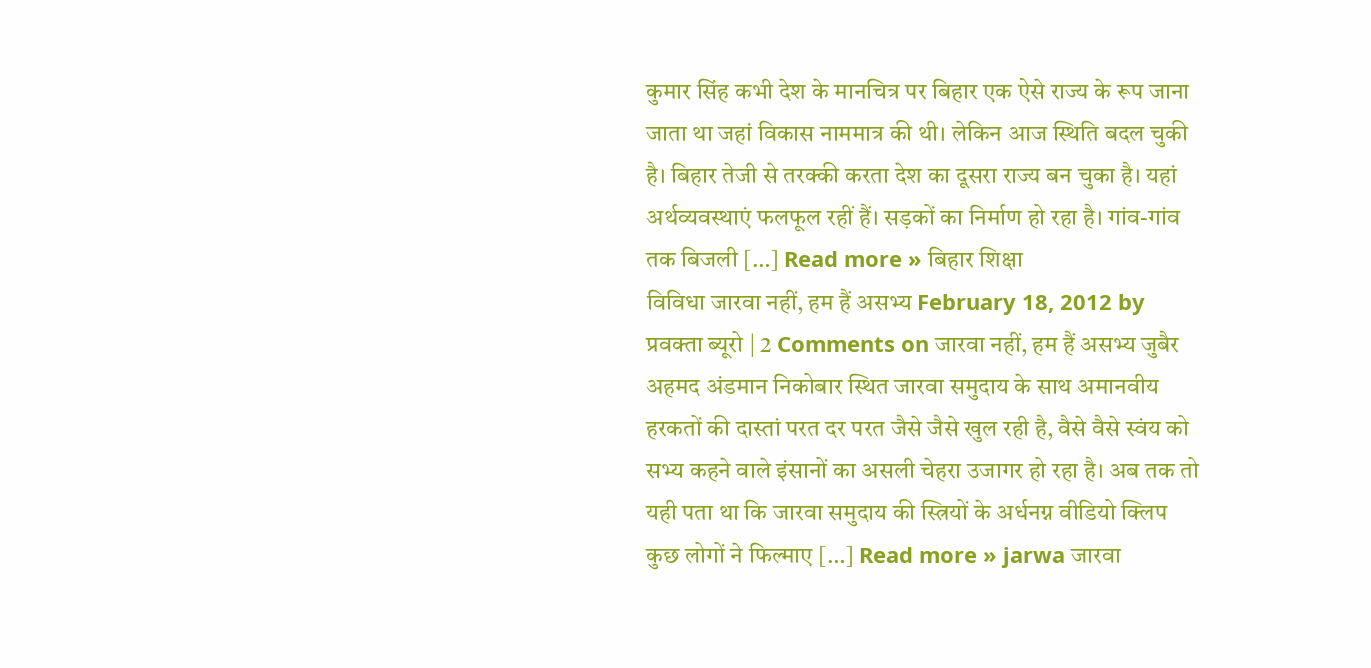कुमार सिंह कभी देश के मानचित्र पर बिहार एक ऐसे राज्य के रूप जाना जाता था जहां विकास नाममात्र की थी। लेकिन आज स्थिति बदल चुकी है। बिहार तेजी से तरक्की करता देश का दूसरा राज्य बन चुका है। यहां अर्थव्यवस्थाएं फलफूल रहीं हैं। सड़कों का निर्माण हो रहा है। गांव-गांव तक बिजली […] Read more » बिहार शिक्षा
विविधा जारवा नहीं, हम हैं असभ्य February 18, 2012 by प्रवक्ता ब्यूरो | 2 Comments on जारवा नहीं, हम हैं असभ्य जुबैर अहमद अंडमान निकोबार स्थित जारवा समुदाय के साथ अमानवीय हरकतों की दास्तां परत दर परत जैसे जैसे खुल रही है, वैसे वैसे स्वंय को सभ्य कहने वाले इंसानों का असली चेहरा उजागर हो रहा है। अब तक तो यही पता था कि जारवा समुदाय की स्त्रियों के अर्धनग्न वीडियो क्लिप कुछ लोगों ने फिल्माए […] Read more » jarwa जारवा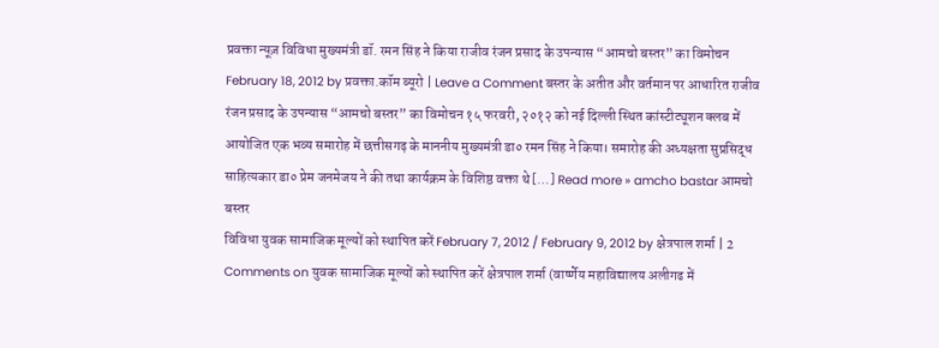प्रवक्ता न्यूज़ विविधा मुख्यमंत्री डॉ. रमन सिंह ने किया राजीव रंजन प्रसाद के उपन्यास “आमचो बस्तर” का विमोचन February 18, 2012 by प्रवक्ता.कॉम ब्यूरो | Leave a Comment बस्तर के अतीत और वर्तमान पर आधारित राजीव रंजन प्रसाद के उपन्यास “आमचो बस्तर” का विमोचन १५ फरवरी, २०१२ को नई दिल्ली स्थित कांस्टीट्यूशन क्लब में आयोजित एक भव्य समारोह में छत्तीसगढ़ के माननीय मुख्यमंत्री डा० रमन सिंह ने किया। समारोह की अध्यक्षता सुप्रसिद्ध साहित्यकार डा० प्रेम जनमेजय ने की तथा कार्यक्रम के विशिष्ठ वक्ता थे […] Read more » amcho bastar आमचो बस्तर
विविधा युवक सामाजिक मूल्यों को स्थापित करें February 7, 2012 / February 9, 2012 by क्षेत्रपाल शर्मा | 2 Comments on युवक सामाजिक मूल्यों को स्थापित करें क्षेत्रपाल शर्मा (वार्ष्णेय महाविद्यालय अलीगढ में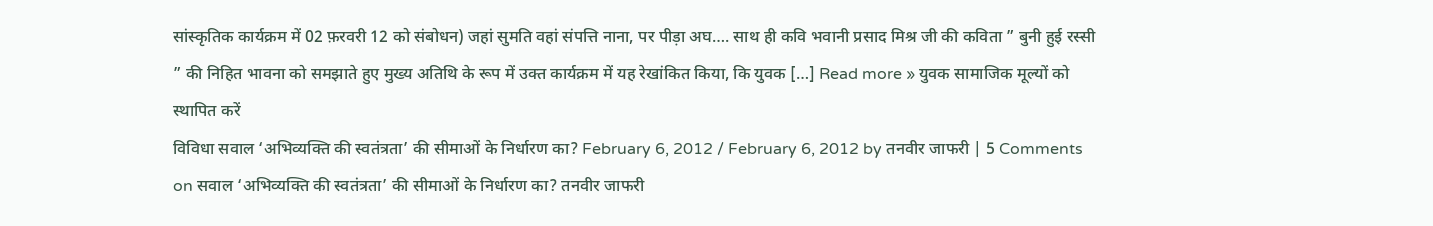सांस्कृतिक कार्यक्रम में 02 फ़रवरी 12 को संबोधन) जहां सुमति वहां संपत्ति नाना, पर पीड़ा अघ…. साथ ही कवि भवानी प्रसाद मिश्र जी की कविता ” बुनी हुई रस्सी ” की निहित भावना को समझाते हुए मुख्य अतिथि के रूप में उक्त कार्यक्रम में यह रेखांकित किया, कि युवक […] Read more » युवक सामाजिक मूल्यों को स्थापित करें
विविधा सवाल ‘अभिव्यक्ति की स्वतंत्रता’ की सीमाओं के निर्धारण का? February 6, 2012 / February 6, 2012 by तनवीर जाफरी | 5 Comments on सवाल ‘अभिव्यक्ति की स्वतंत्रता’ की सीमाओं के निर्धारण का? तनवीर जाफरी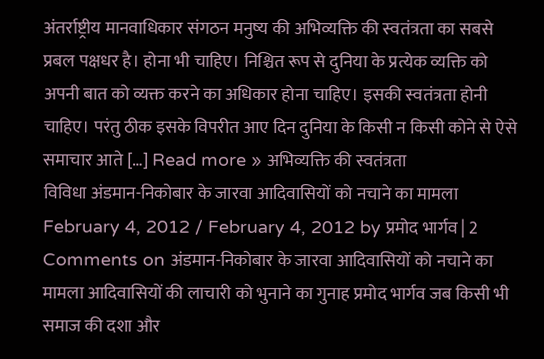अंतर्राष्ट्रीय मानवाधिकार संगठन मनुष्य की अभिव्यक्ति की स्वतंत्रता का सबसे प्रबल पक्षधर है। होना भी चाहिए। निश्चित रूप से दुनिया के प्रत्येक व्यक्ति को अपनी बात को व्यक्त करने का अधिकार होना चाहिए। इसकी स्वतंत्रता होनी चाहिए। परंतु ठीक इसके विपरीत आए दिन दुनिया के किसी न किसी कोने से ऐसे समाचार आते […] Read more » अभिव्यक्ति की स्वतंत्रता
विविधा अंडमान-निकोबार के जारवा आदिवासियों को नचाने का मामला February 4, 2012 / February 4, 2012 by प्रमोद भार्गव | 2 Comments on अंडमान-निकोबार के जारवा आदिवासियों को नचाने का मामला आदिवासियों की लाचारी को भुनाने का गुनाह प्रमोद भार्गव जब किसी भी समाज की दशा और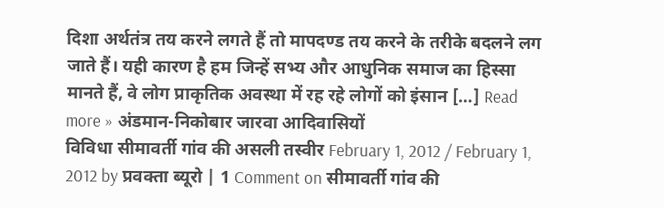दिशा अर्थतंत्र तय करने लगते हैं तो मापदण्ड तय करने के तरीके बदलने लग जाते हैं। यही कारण है हम जिन्हें सभ्य और आधुनिक समाज का हिस्सा मानते हैं, वे लोग प्राकृतिक अवस्था में रह रहे लोगों को इंसान […] Read more » अंडमान-निकोबार जारवा आदिवासियों
विविधा सीमावर्ती गांव की असली तस्वीर February 1, 2012 / February 1, 2012 by प्रवक्ता ब्यूरो | 1 Comment on सीमावर्ती गांव की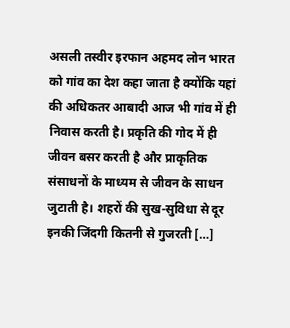असली तस्वीर इरफान अहमद लोन भारत को गांव का देश कहा जाता है क्योंकि यहां की अधिकतर आबादी आज भी गांव में ही निवास करती है। प्रकृति की गोद में ही जीवन बसर करती है और प्राकृतिक संसाधनों के माध्यम से जीवन के साधन जुटाती है। शहरों की सुख-सुविधा से दूर इनकी जिंदगी कितनी से गुजरती […]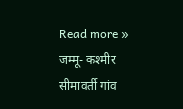Read more » जम्मू- कश्मीर सीमावर्ती गांव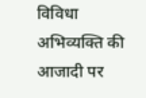विविधा अभिव्यक्ति की आजादी पर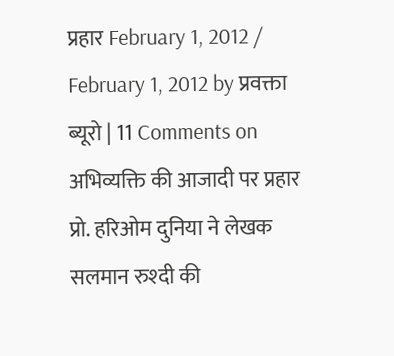प्रहार February 1, 2012 / February 1, 2012 by प्रवक्ता ब्यूरो | 11 Comments on अभिव्यक्ति की आजादी पर प्रहार प्रो. हरिओम दुनिया ने लेखक सलमान रुश्दी की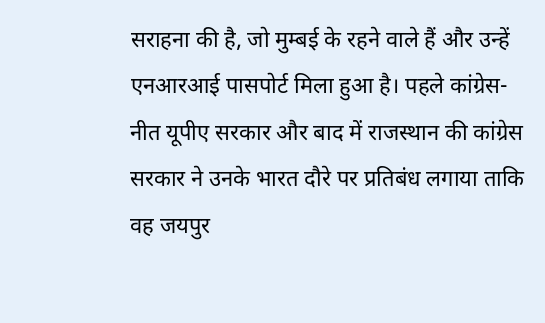सराहना की है, जो मुम्बई के रहने वाले हैं और उन्हें एनआरआई पासपोर्ट मिला हुआ है। पहले कांग्रेस-नीत यूपीए सरकार और बाद में राजस्थान की कांग्रेस सरकार ने उनके भारत दौरे पर प्रतिबंध लगाया ताकि वह जयपुर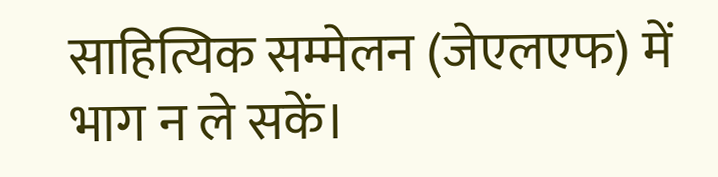साहित्यिक सम्मेलन (जेएलएफ) में भाग न ले सकें।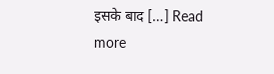इसके बाद […] Read more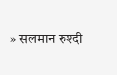» सलमान रुश्दी